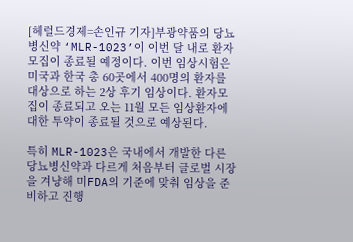[헤럴드경제=손인규 기자]부광약품의 당뇨병신약 ‘MLR-1023’이 이번 달 내로 환자모집이 종료될 예정이다. 이번 임상시험은 미국과 한국 총 60곳에서 400명의 환자를 대상으로 하는 2상 후기 임상이다. 환자모집이 종료되고 오는 11월 모든 임상환자에 대한 투약이 종료될 것으로 예상된다.

특히 MLR-1023은 국내에서 개발한 다른 당뇨병신약과 다르게 처음부터 글로벌 시장을 겨냥해 미FDA의 기준에 맞춰 임상을 준비하고 진행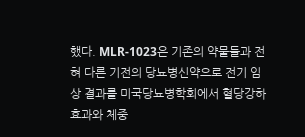했다. MLR-1023은 기존의 약물들과 전혀 다른 기전의 당뇨병신약으로 전기 임상 결과를 미국당뇨병학회에서 혈당강하 효과와 체중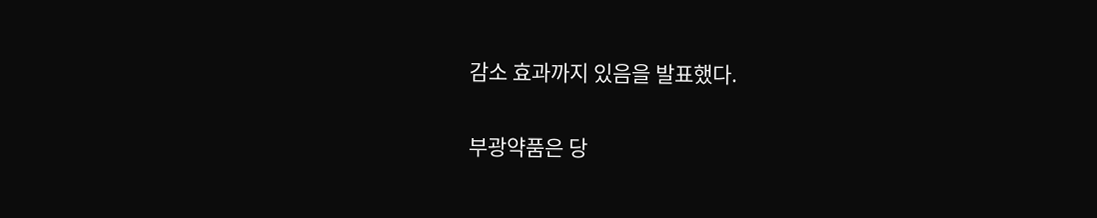감소 효과까지 있음을 발표했다.

부광약품은 당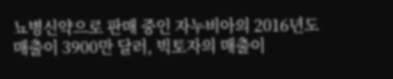뇨병신약으로 판매 중인 자누비아의 2016년도 매출이 3900만 달러, 빅토자의 매출이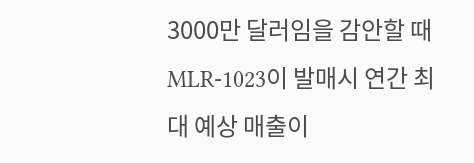3000만 달러임을 감안할 때 MLR-1023이 발매시 연간 최대 예상 매출이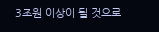3조원 이상이 될 것으로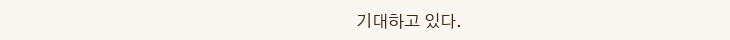기대하고 있다.